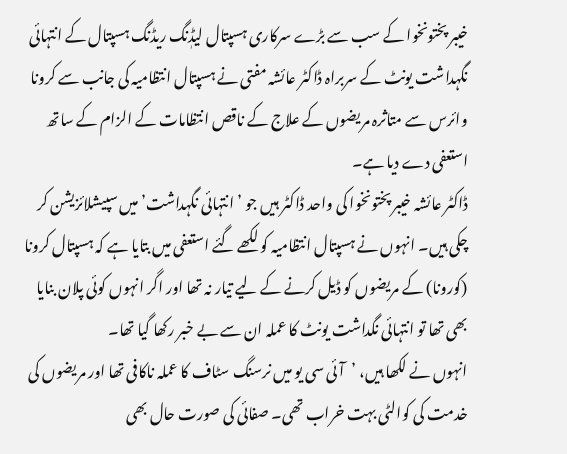خیبر پختونخوا کے سب سے بڑے سرکاری ہسپتال لیڈٖنگ ریڈنگ ہسپتال کے انتہائی نگہداشت یونٹ کے سربراہ ڈاکٹر عائشہ مفتی نے ہسپتال انتظامیہ کی جانب سے کرونا وائرس سے متاثرہ مریضوں کے علاج کے ناقص انتظامات کے الزام کے ساتھ استعفی دے دیا ہے۔
ڈاکٹر عائشہ خیبر پختونخوا کی واحد ڈاکٹر ہیں جو ’انتہائی نگہداشت’ میں سپیشلائزیشن کر چکی ہیں۔ انہوں نے ہسپتال انتظامیہ کو لکھے گئے استعفی میں بتایا ہے کہ ہسپتال کرونا (کورونا) کے مریضوں کو ڈیل کرنے کے لیے تیار نہ تھا اور اگر انہوں کوئی پلان بنایا بھی تھا تو انتہائی نگداشت یونٹ کا عملہ ان سے بے خبر رکھا گیا تھا۔
انہوں نے لکھا ہیں، ’آئی سی یو میں نرسنگ سٹاف کا عملہ ناکافی تھا اور مریضوں کی خدمت کی کوالٹی بہت خراب تھی۔ صفائی کی صورت حال بھی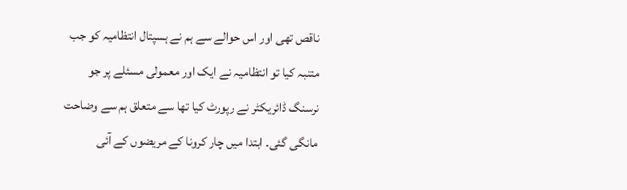ناقص تھی اور اس حوالے سے ہم نے ہسپتال انتظامیہ کو جب متنبہ کیا تو انتظامیہ نے ایک اور معمولی مسئلے پر جو نرسنگ ڈائریکٹر نے رپورٹ کیا تھا سے متعلق ہم سے وضاحت مانگی گئی۔ ابتدا میں چار کرونا کے مریضوں کے آئی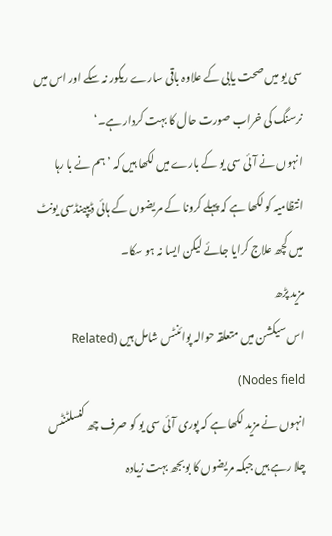سی یو میں صحت یابی کے علاوہ باقی سارے ریکور نہ سکے اور اس میں نرسنگ کی خراب صورت حال کا بہت کردار ہے۔‘
انہوں نے آئی سی یو کے بارے میں لکھا ہیں کہ ’ہم نے با رہا انتظامیہ کو لکھا ہے کہ پہلے کرونا کے مریضوں کے ہائی ڈیپینڈسی یونٹ میں کچھ علاج کرایا جائے لیکن ایسا نہ ہو سکا۔
مزید پڑھ
اس سیکشن میں متعلقہ حوالہ پوائنٹس شامل ہیں (Related Nodes field)
انہوں نے مزید لکھا ہے کہ پوری آئی سی یو کو صرف چھ کنسلٹنٹس چلا رہے ہیں جبکہ مریضوں کا بوبجھ بہت زیادہ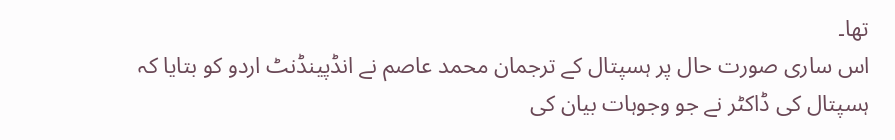تھا۔
اس ساری صورت حال پر ہسپتال کے ترجمان محمد عاصم نے انڈپینڈنٹ اردو کو بتایا کہ ہسپتال کی ڈاکٹر نے جو وجوہات بیان کی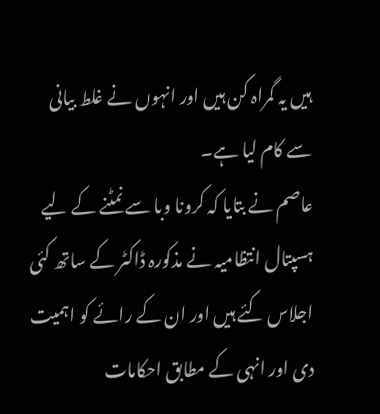ہیں یہ گمراہ کن ہیں اور انہوں نے غلط بیانی سے کام لیا ہے۔
عاصم نے بتایا کہ کرونا وبا سے نمٹنے کے لیے ہسپتال انتظامیہ نے مذکورہ ڈاکٹر کے ساتھ کئی اجلاس کئے ہیں اور ان کے رائے کو اہمیت دی اور انہی کے مطابق احکامات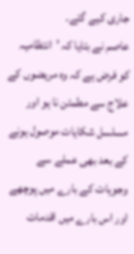جاری کیے گئے۔
عاصم نے بتایا کہ ’انتظامیہ کو فرض ہے کہ وہ مریضوں کے علاج سے مطمئن نا ہو اور مسلسل شکایات موصول ہونے کے بعد بھی عملے سے وجوہات کے بارے میں پوچھے اور اس بارے میں اقدمات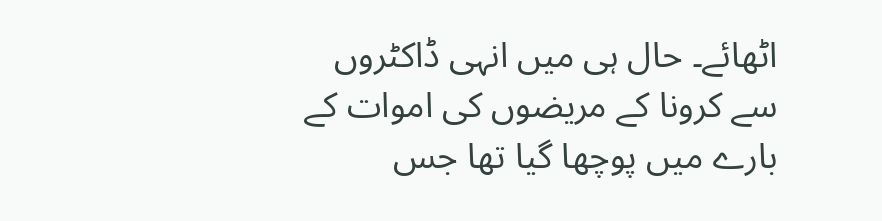اٹھائے۔ حال ہی میں انہی ڈاکٹروں سے کرونا کے مریضوں کی اموات کے بارے میں پوچھا گیا تھا جس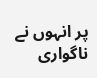پر انہوں نے ناگواری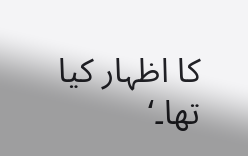کا اظہار کیا تھا۔‘